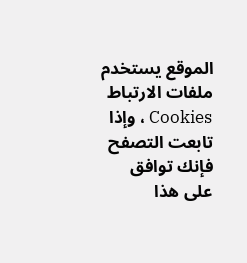الموقع يستخدم ملفات الارتباط Cookies ، وإذا تابعت التصفح فإنك توافق على هذا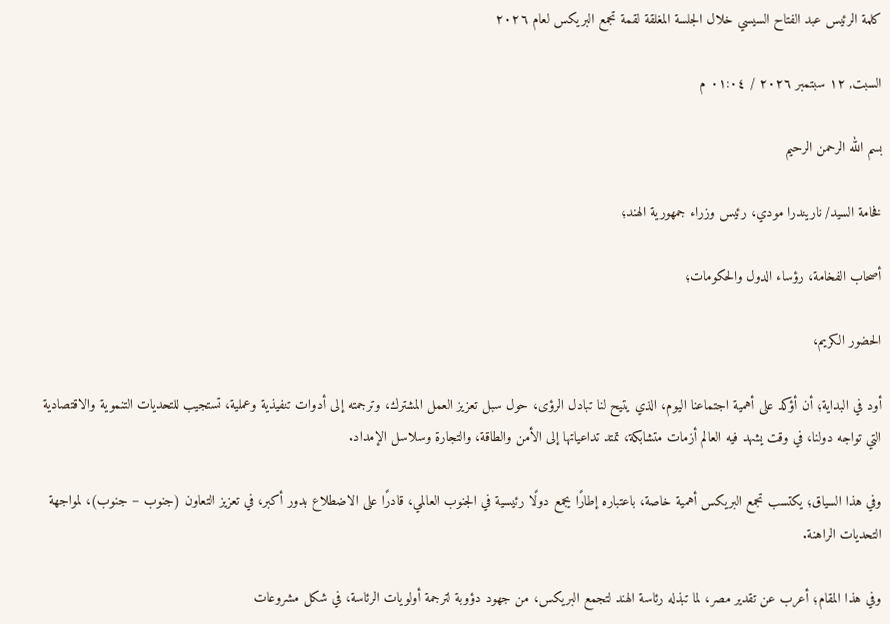كلمة الرئيس عبد الفتاح السيسي خلال الجلسة المغلقة لقمة تجمع البريكس لعام ٢٠٢٦

السبت, ١٢ سبتمبر ٢٠٢٦ / ٠١:٠٤ م

بسم الله الرحمن الرحيم

فخامة السيد/ ناريندرا مودي، رئيس وزراء جمهورية الهند؛

أصحاب الفخامة، رؤساء الدول والحكومات؛

الحضور الكريم،

أود في البداية؛ أن أؤكد على أهمية اجتماعنا اليوم، الذي يتيح لنا تبادل الرؤى، حول سبل تعزيز العمل المشترك، وترجمته إلى أدوات تنفيذية وعملية، تستجيب للتحديات التنموية والاقتصادية التي تواجه دولنا، في وقت يشهد فيه العالم أزمات متشابكة، تمتد تداعياتها إلى الأمن والطاقة، والتجارة وسلاسل الإمداد.

وفي هذا السياق؛ يكتسب تجمع البريكس أهمية خاصة، باعتباره إطارًا يجمع دولًا رئيسية في الجنوب العالمي، قادرًا على الاضطلاع بدور أكبر، في تعزيز التعاون (جنوب – جنوب)، لمواجهة التحديات الراهنة.

وفي هذا المقام؛ أعرب عن تقدير مصر، لما تبذله رئاسة الهند لتجمع البريكس، من جهود دؤوبة لترجمة أولويات الرئاسة، في شكل مشروعات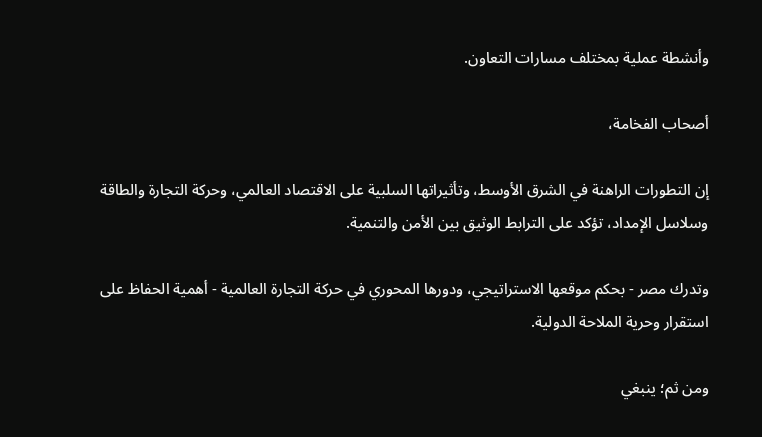وأنشطة عملية بمختلف مسارات التعاون.

أصحاب الفخامة،

إن التطورات الراهنة في الشرق الأوسط، وتأثيراتها السلبية على الاقتصاد العالمي، وحركة التجارة والطاقة وسلاسل الإمداد، تؤكد على الترابط الوثيق بين الأمن والتنمية.

وتدرك مصر - بحكم موقعها الاستراتيجي، ودورها المحوري في حركة التجارة العالمية - أهمية الحفاظ على استقرار وحرية الملاحة الدولية.

ومن ثم؛ ينبغي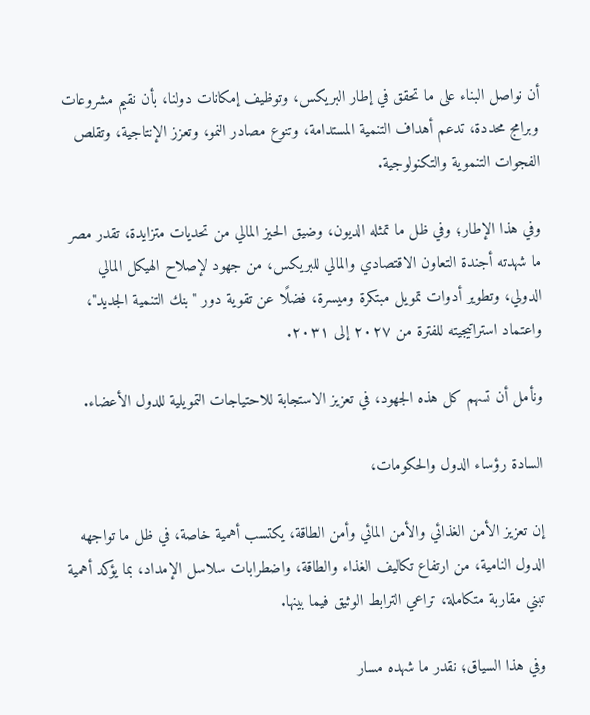أن نواصل البناء على ما تحقق في إطار البريكس، وتوظيف إمكانات دولنا، بأن نقيم مشروعات وبرامج محددة، تدعم أهداف التنمية المستدامة، وتنوع مصادر النمو، وتعزز الإنتاجية، وتقلص الفجوات التنموية والتكنولوجية.

وفي هذا الإطار؛ وفي ظل ما تمثله الديون، وضيق الحيز المالي من تحديات متزايدة، تقدر مصر ما شهدته أجندة التعاون الاقتصادي والمالي للبريكس، من جهود لإصلاح الهيكل المالي الدولي، وتطوير أدوات تمويل مبتكرة وميسرة، فضلًا عن تقوية دور "بنك التنمية الجديد"، واعتماد استراتيجيته للفترة من ٢٠٢٧ إلى ٢٠٣١.

ونأمل أن تسهم كل هذه الجهود، في تعزيز الاستجابة للاحتياجات التمويلية للدول الأعضاء.

السادة رؤساء الدول والحكومات،

إن تعزيز الأمن الغذائي والأمن المائي وأمن الطاقة، يكتسب أهمية خاصة، في ظل ما تواجهه الدول النامية، من ارتفاع تكاليف الغذاء والطاقة، واضطرابات سلاسل الإمداد، بما يؤكد أهمية تبني مقاربة متكاملة، تراعي الترابط الوثيق فيما بينها.

وفي هذا السياق؛ نقدر ما شهده مسار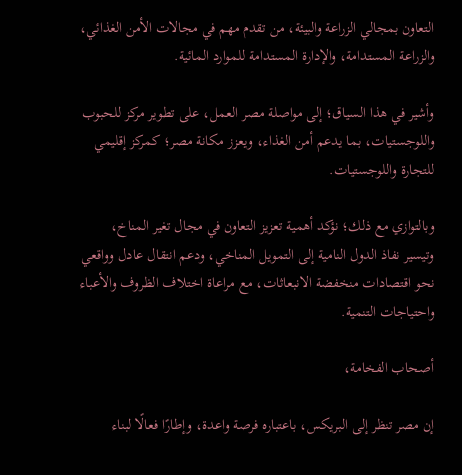التعاون بمجالي الزراعة والبيئة، من تقدم مهم في مجالات الأمن الغذائي، والزراعة المستدامة، والإدارة المستدامة للموارد المائية.

وأشير في هذا السياق؛ إلى مواصلة مصر العمل، على تطوير مركز للحبوب واللوجستيات، بما يدعم أمن الغذاء، ويعزز مكانة مصر؛ كمركز إقليمي للتجارة واللوجستيات.

وبالتوازي مع ذلك؛ نؤكد أهمية تعزيز التعاون في مجال تغير المناخ، وتيسير نفاذ الدول النامية إلى التمويل المناخي، ودعم انتقال عادل وواقعي نحو اقتصادات منخفضة الانبعاثات، مع مراعاة اختلاف الظروف والأعباء واحتياجات التنمية.

أصحاب الفخامة،

إن مصر تنظر إلى البريكس، باعتباره فرصة واعدة، وإطارًا فعالًا لبناء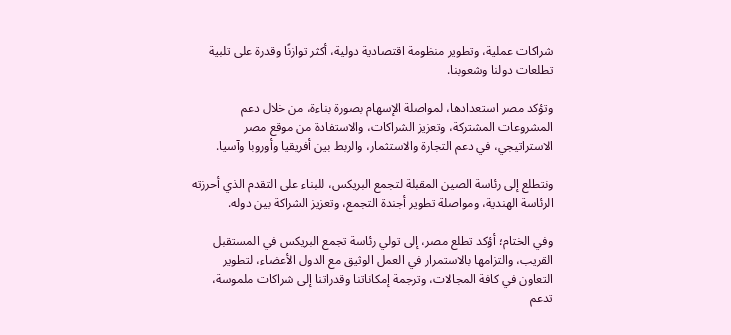شراكات عملية، وتطوير منظومة اقتصادية دولية، أكثر توازنًا وقدرة على تلبية تطلعات دولنا وشعوبنا.

وتؤكد مصر استعدادها، لمواصلة الإسهام بصورة بناءة، من خلال دعم المشروعات المشتركة، وتعزيز الشراكات، والاستفادة من موقع مصر الاستراتيجي، في دعم التجارة والاستثمار، والربط بين أفريقيا وأوروبا وآسيا.

ونتطلع إلى رئاسة الصين المقبلة لتجمع البريكس، للبناء على التقدم الذي أحرزته الرئاسة الهندية، ومواصلة تطوير أجندة التجمع، وتعزيز الشراكة بين دوله.

وفي الختام؛ أؤكد تطلع مصر، إلى تولي رئاسة تجمع البريكس في المستقبل القريب، والتزامها بالاستمرار في العمل الوثيق مع الدول الأعضاء، لتطوير التعاون في كافة المجالات، وترجمة إمكاناتنا وقدراتنا إلى شراكات ملموسة، تدعم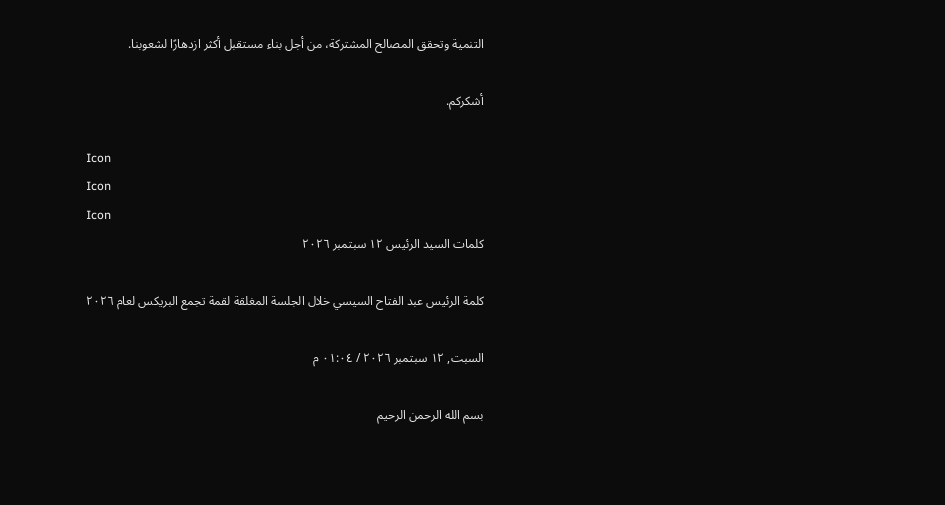التنمية وتحقق المصالح المشتركة، من أجل بناء مستقبل أكثر ازدهارًا لشعوبنا.

أشكركم.

Icon
Icon
Icon
كلمات السيد الرئيس ١٢ سبتمبر ٢٠٢٦

كلمة الرئيس عبد الفتاح السيسي خلال الجلسة المغلقة لقمة تجمع البريكس لعام ٢٠٢٦

السبت, ١٢ سبتمبر ٢٠٢٦ / ٠١:٠٤ م

بسم الله الرحمن الرحيم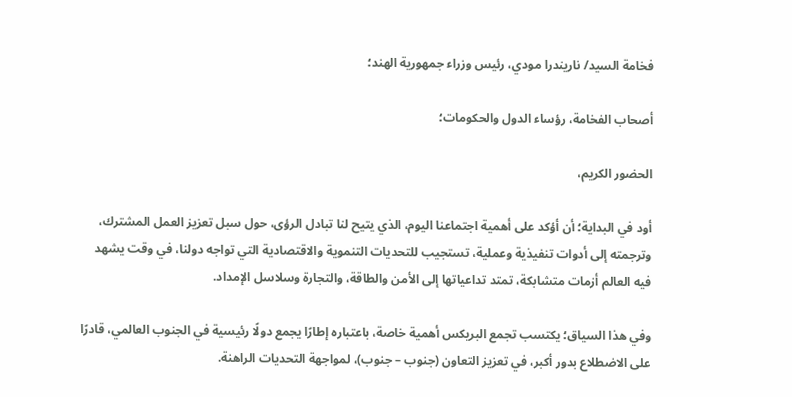فخامة السيد/ ناريندرا مودي، رئيس وزراء جمهورية الهند؛

أصحاب الفخامة، رؤساء الدول والحكومات؛

الحضور الكريم،

أود في البداية؛ أن أؤكد على أهمية اجتماعنا اليوم، الذي يتيح لنا تبادل الرؤى، حول سبل تعزيز العمل المشترك، وترجمته إلى أدوات تنفيذية وعملية، تستجيب للتحديات التنموية والاقتصادية التي تواجه دولنا، في وقت يشهد فيه العالم أزمات متشابكة، تمتد تداعياتها إلى الأمن والطاقة، والتجارة وسلاسل الإمداد.

وفي هذا السياق؛ يكتسب تجمع البريكس أهمية خاصة، باعتباره إطارًا يجمع دولًا رئيسية في الجنوب العالمي، قادرًا على الاضطلاع بدور أكبر، في تعزيز التعاون (جنوب – جنوب)، لمواجهة التحديات الراهنة.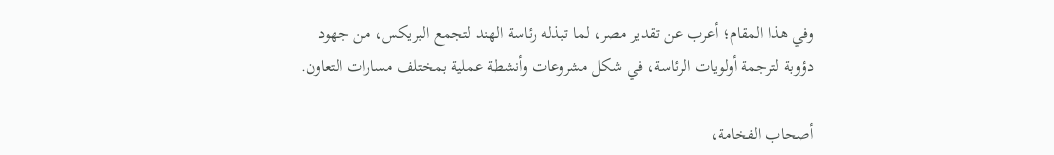وفي هذا المقام؛ أعرب عن تقدير مصر، لما تبذله رئاسة الهند لتجمع البريكس، من جهود دؤوبة لترجمة أولويات الرئاسة، في شكل مشروعات وأنشطة عملية بمختلف مسارات التعاون.

أصحاب الفخامة،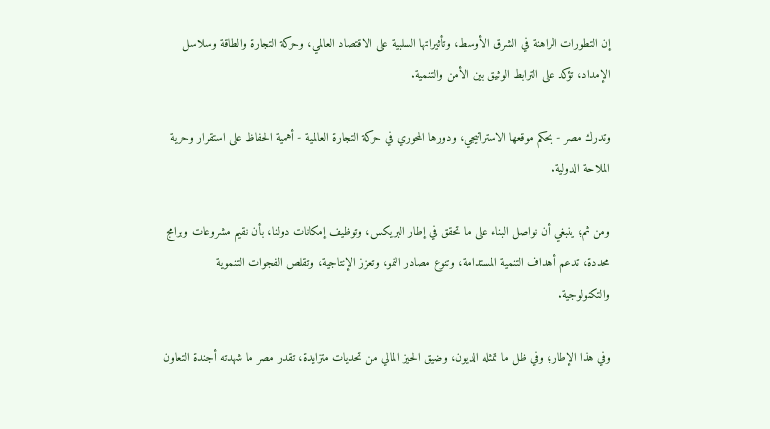إن التطورات الراهنة في الشرق الأوسط، وتأثيراتها السلبية على الاقتصاد العالمي، وحركة التجارة والطاقة وسلاسل الإمداد، تؤكد على الترابط الوثيق بين الأمن والتنمية.

وتدرك مصر - بحكم موقعها الاستراتيجي، ودورها المحوري في حركة التجارة العالمية - أهمية الحفاظ على استقرار وحرية الملاحة الدولية.

ومن ثم؛ ينبغي أن نواصل البناء على ما تحقق في إطار البريكس، وتوظيف إمكانات دولنا، بأن نقيم مشروعات وبرامج محددة، تدعم أهداف التنمية المستدامة، وتنوع مصادر النمو، وتعزز الإنتاجية، وتقلص الفجوات التنموية والتكنولوجية.

وفي هذا الإطار؛ وفي ظل ما تمثله الديون، وضيق الحيز المالي من تحديات متزايدة، تقدر مصر ما شهدته أجندة التعاون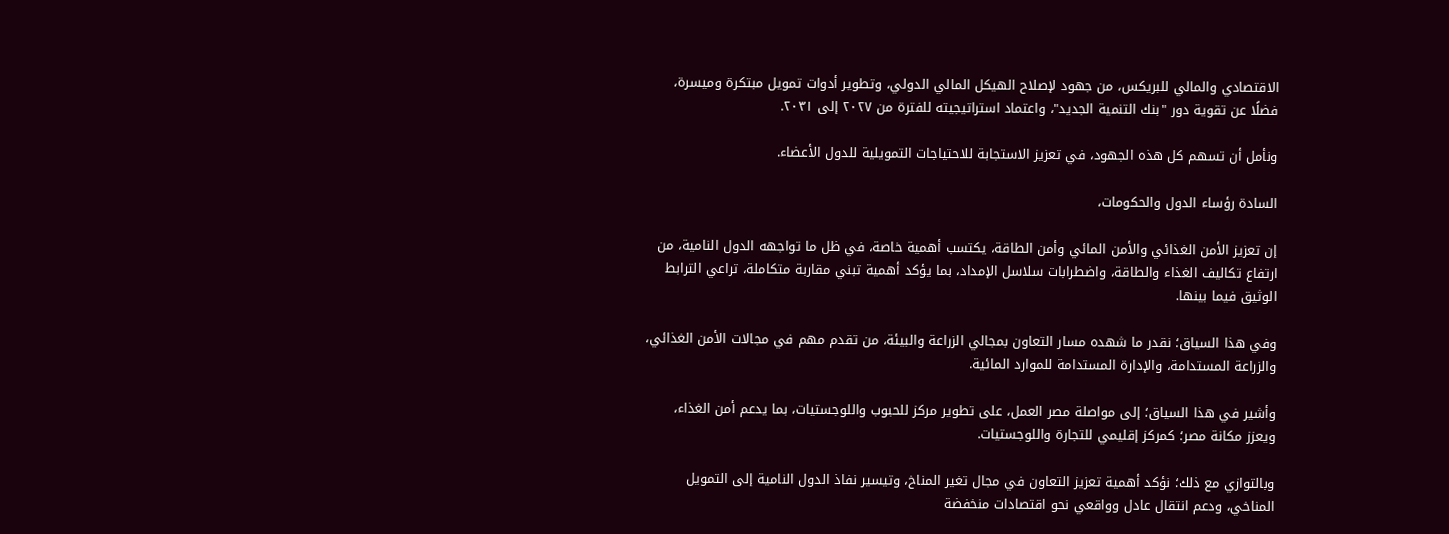الاقتصادي والمالي للبريكس، من جهود لإصلاح الهيكل المالي الدولي، وتطوير أدوات تمويل مبتكرة وميسرة، فضلًا عن تقوية دور "بنك التنمية الجديد"، واعتماد استراتيجيته للفترة من ٢٠٢٧ إلى ٢٠٣١.

ونأمل أن تسهم كل هذه الجهود، في تعزيز الاستجابة للاحتياجات التمويلية للدول الأعضاء.

السادة رؤساء الدول والحكومات،

إن تعزيز الأمن الغذائي والأمن المائي وأمن الطاقة، يكتسب أهمية خاصة، في ظل ما تواجهه الدول النامية، من ارتفاع تكاليف الغذاء والطاقة، واضطرابات سلاسل الإمداد، بما يؤكد أهمية تبني مقاربة متكاملة، تراعي الترابط الوثيق فيما بينها.

وفي هذا السياق؛ نقدر ما شهده مسار التعاون بمجالي الزراعة والبيئة، من تقدم مهم في مجالات الأمن الغذائي، والزراعة المستدامة، والإدارة المستدامة للموارد المائية.

وأشير في هذا السياق؛ إلى مواصلة مصر العمل، على تطوير مركز للحبوب واللوجستيات، بما يدعم أمن الغذاء، ويعزز مكانة مصر؛ كمركز إقليمي للتجارة واللوجستيات.

وبالتوازي مع ذلك؛ نؤكد أهمية تعزيز التعاون في مجال تغير المناخ، وتيسير نفاذ الدول النامية إلى التمويل المناخي، ودعم انتقال عادل وواقعي نحو اقتصادات منخفضة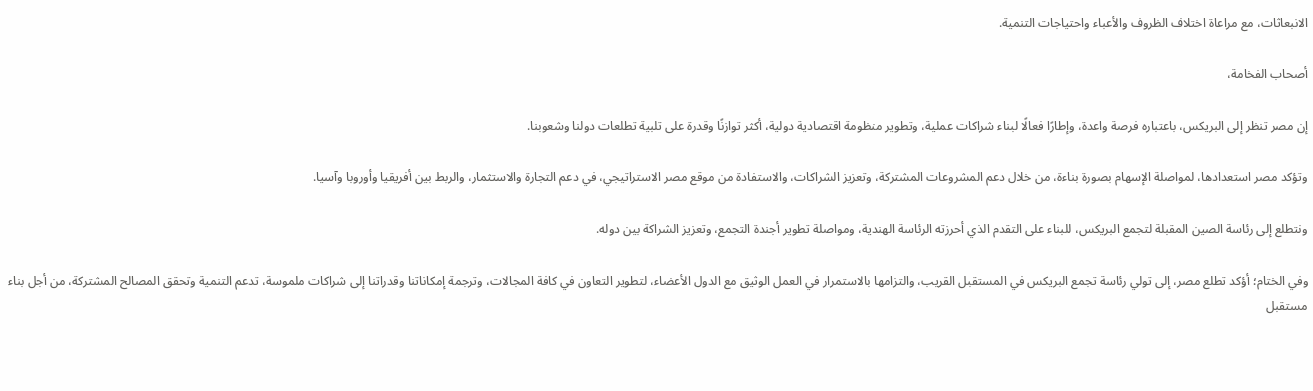الانبعاثات، مع مراعاة اختلاف الظروف والأعباء واحتياجات التنمية.

أصحاب الفخامة،

إن مصر تنظر إلى البريكس، باعتباره فرصة واعدة، وإطارًا فعالًا لبناء شراكات عملية، وتطوير منظومة اقتصادية دولية، أكثر توازنًا وقدرة على تلبية تطلعات دولنا وشعوبنا.

وتؤكد مصر استعدادها، لمواصلة الإسهام بصورة بناءة، من خلال دعم المشروعات المشتركة، وتعزيز الشراكات، والاستفادة من موقع مصر الاستراتيجي، في دعم التجارة والاستثمار، والربط بين أفريقيا وأوروبا وآسيا.

ونتطلع إلى رئاسة الصين المقبلة لتجمع البريكس، للبناء على التقدم الذي أحرزته الرئاسة الهندية، ومواصلة تطوير أجندة التجمع، وتعزيز الشراكة بين دوله.

وفي الختام؛ أؤكد تطلع مصر، إلى تولي رئاسة تجمع البريكس في المستقبل القريب، والتزامها بالاستمرار في العمل الوثيق مع الدول الأعضاء، لتطوير التعاون في كافة المجالات، وترجمة إمكاناتنا وقدراتنا إلى شراكات ملموسة، تدعم التنمية وتحقق المصالح المشتركة، من أجل بناء مستقبل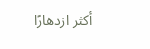أكثر ازدهارًا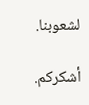لشعوبنا.

أشكركم.